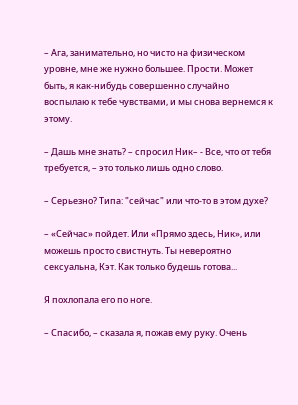– Ага, занимательно, но чисто на физическом уровне, мне же нужно большее. Прости. Может быть, я как-нибудь совершенно случайно воспылаю к тебе чувствами, и мы снова вернемся к этому.

– Дашь мне знать? – спросил Ник– - Все, что от тебя требуется, – это только лишь одно слово.

– Серьезно? Типа: "сейчас" или что-то в этом духе?

– «Сейчас» пойдет. Или «Прямо здесь, Ник», или можешь просто свистнуть. Ты невероятно сексуальна, Кэт. Как только будешь готова...

Я похлопала его по ноге.

– Спасибо, – сказала я, пожав ему руку. Очень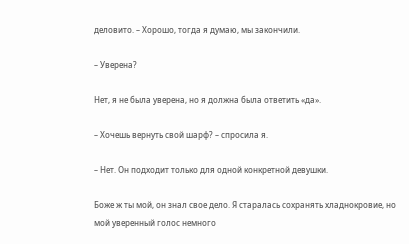деловито. – Хорошо, тогда я думаю, мы закончили.

– Уверена?

Нет, я не была уверена, но я должна была ответить «да».

– Хочешь вернуть свой шарф? – спросила я.

– Нет. Он подходит только для одной конкретной девушки.

Боже ж ты мой, он знал свое дело. Я старалась сохранять хладнокровие, но мой уверенный голос немного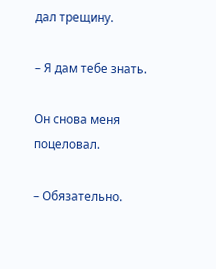дал трещину.

– Я дам тебе знать.

Он снова меня поцеловал.

– Обязательно.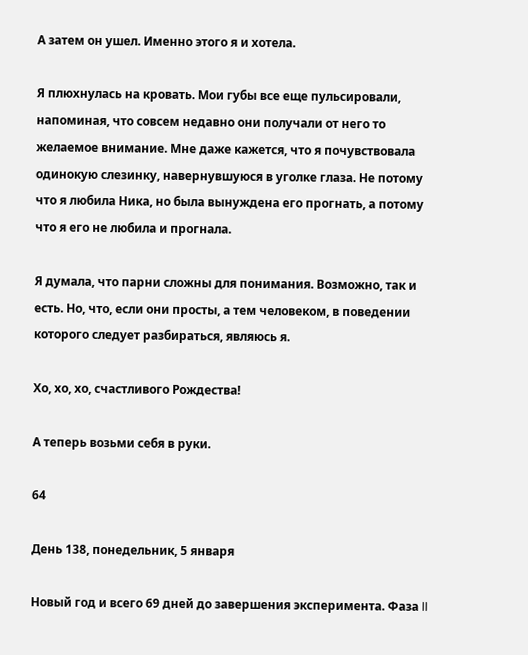А затем он ушел. Именно этого я и хотела.

Я плюхнулась на кровать. Мои губы все еще пульсировали, напоминая, что совсем недавно они получали от него то желаемое внимание. Мне даже кажется, что я почувствовала одинокую слезинку, навернувшуюся в уголке глаза. Не потому что я любила Ника, но была вынуждена его прогнать, а потому что я его не любила и прогнала.

Я думала, что парни сложны для понимания. Возможно, так и есть. Но, что, если они просты, а тем человеком, в поведении которого следует разбираться, являюсь я.

Хо, хо, хо, счастливого Рождества!

А теперь возьми себя в руки.

64

День 138, понедельник, 5 января

Новый год и всего 69 дней до завершения эксперимента. Фаза II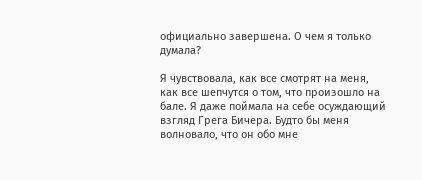официально завершена. О чем я только думала?

Я чувствовала, как все смотрят на меня, как все шепчутся о том, что произошло на бале. Я даже поймала на себе осуждающий взгляд Грега Бичера. Будто бы меня волновало, что он обо мне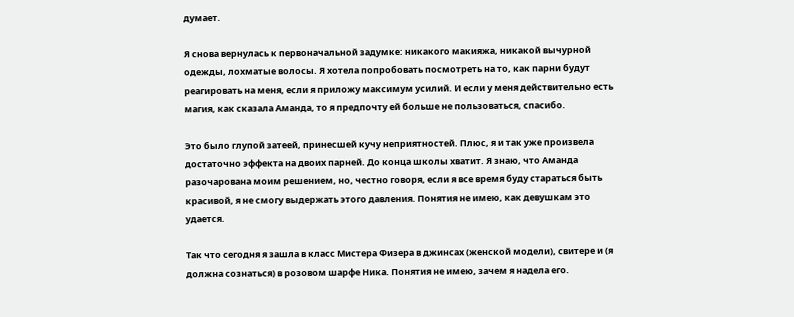думает.

Я снова вернулась к первоначальной задумке: никакого макияжа, никакой вычурной одежды, лохматые волосы. Я хотела попробовать посмотреть на то, как парни будут реагировать на меня, если я приложу максимум усилий. И если у меня действительно есть магия, как сказала Аманда, то я предпочту ей больше не пользоваться, спасибо.

Это было глупой затеей, принесшей кучу неприятностей. Плюс, я и так уже произвела достаточно эффекта на двоих парней. До конца школы хватит. Я знаю, что Аманда разочарована моим решением, но, честно говоря, если я все время буду стараться быть красивой, я не смогу выдержать этого давления. Понятия не имею, как девушкам это удается.

Так что сегодня я зашла в класс Мистера Физера в джинсах (женской модели), свитере и (я должна сознаться) в розовом шарфе Ника. Понятия не имею, зачем я надела его.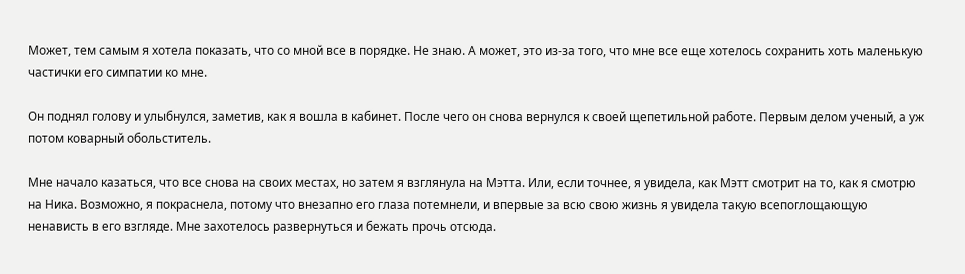Может, тем самым я хотела показать, что со мной все в порядке. Не знаю. А может, это из-за того, что мне все еще хотелось сохранить хоть маленькую частички его симпатии ко мне.

Он поднял голову и улыбнулся, заметив, как я вошла в кабинет. После чего он снова вернулся к своей щепетильной работе. Первым делом ученый, а уж потом коварный обольститель.

Мне начало казаться, что все снова на своих местах, но затем я взглянула на Мэтта. Или, если точнее, я увидела, как Мэтт смотрит на то, как я смотрю на Ника. Возможно, я покраснела, потому что внезапно его глаза потемнели, и впервые за всю свою жизнь я увидела такую всепоглощающую ненависть в его взгляде. Мне захотелось развернуться и бежать прочь отсюда.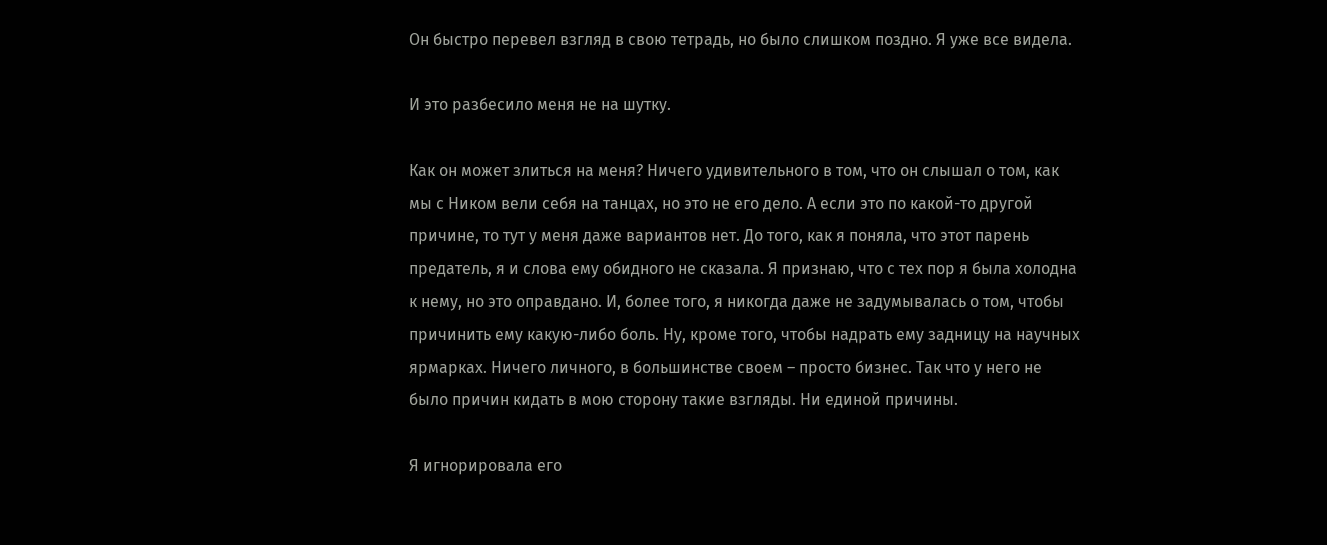Он быстро перевел взгляд в свою тетрадь, но было слишком поздно. Я уже все видела.

И это разбесило меня не на шутку.

Как он может злиться на меня? Ничего удивительного в том, что он слышал о том, как мы с Ником вели себя на танцах, но это не его дело. А если это по какой-то другой причине, то тут у меня даже вариантов нет. До того, как я поняла, что этот парень предатель, я и слова ему обидного не сказала. Я признаю, что с тех пор я была холодна к нему, но это оправдано. И, более того, я никогда даже не задумывалась о том, чтобы причинить ему какую-либо боль. Ну, кроме того, чтобы надрать ему задницу на научных ярмарках. Ничего личного, в большинстве своем – просто бизнес. Так что у него не было причин кидать в мою сторону такие взгляды. Ни единой причины.

Я игнорировала его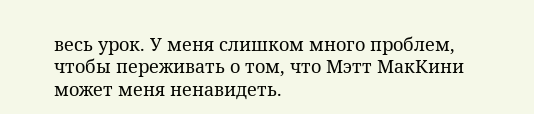весь урок. У меня слишком много проблем, чтобы переживать о том, что Мэтт МакКини может меня ненавидеть.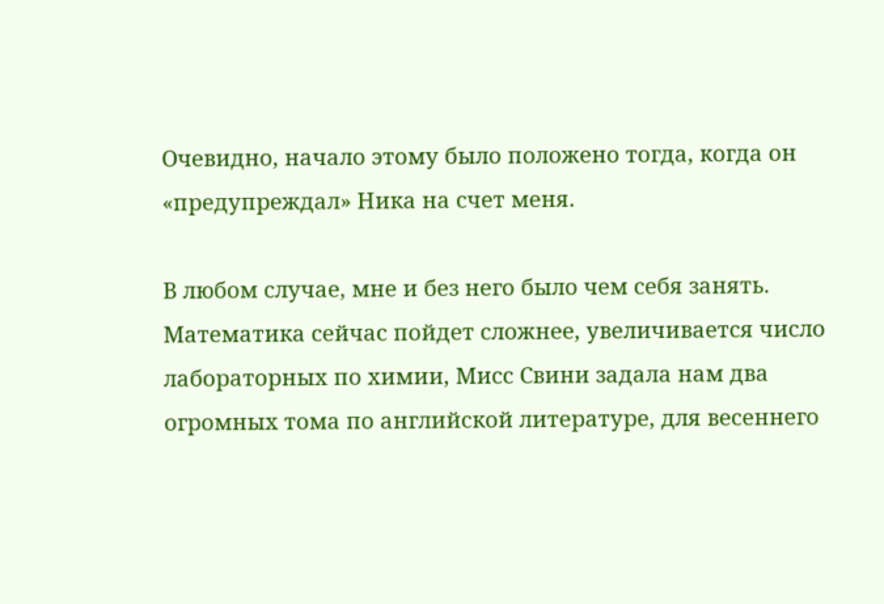Очевидно, начало этому было положено тогда, когда он «предупреждал» Ника на счет меня.

В любом случае, мне и без него было чем себя занять. Математика сейчас пойдет сложнее, увеличивается число лабораторных по химии, Мисс Свини задала нам два огромных тома по английской литературе, для весеннего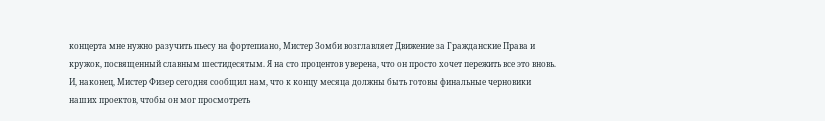концерта мне нужно разучить пьесу на фортепиано, Мистер Зомби возглавляет Движение за Гражданские Права и кружок, посвященный славным шестидесятым. Я на сто процентов уверена, что он просто хочет пережить все это вновь. И, наконец, Мистер Физер сегодня сообщил нам, что к концу месяца должны быть готовы финальные черновики наших проектов, чтобы он мог просмотреть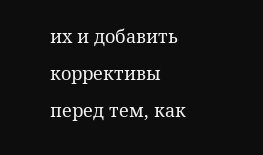их и добавить коррективы перед тем, как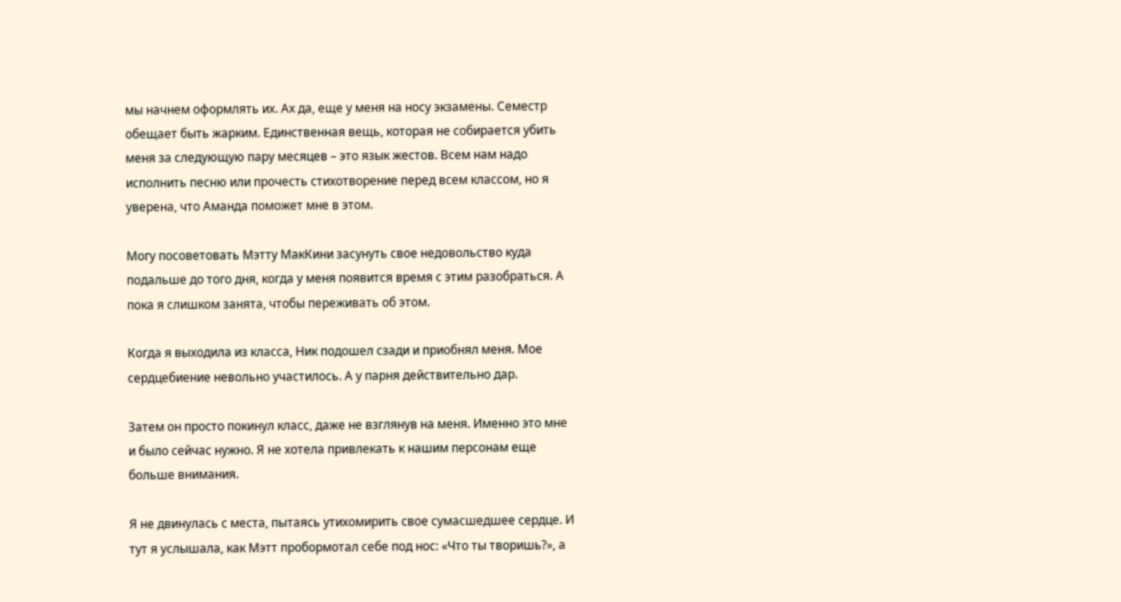мы начнем оформлять их. Ах да, еще у меня на носу экзамены. Семестр обещает быть жарким. Единственная вещь, которая не собирается убить меня за следующую пару месяцев – это язык жестов. Всем нам надо исполнить песню или прочесть стихотворение перед всем классом, но я уверена, что Аманда поможет мне в этом.

Могу посоветовать Мэтту МакКини засунуть свое недовольство куда подальше до того дня, когда у меня появится время с этим разобраться. А пока я слишком занята, чтобы переживать об этом.

Когда я выходила из класса, Ник подошел сзади и приобнял меня. Мое сердцебиение невольно участилось. А у парня действительно дар.

Затем он просто покинул класс, даже не взглянув на меня. Именно это мне и было сейчас нужно. Я не хотела привлекать к нашим персонам еще больше внимания.

Я не двинулась с места, пытаясь утихомирить свое сумасшедшее сердце. И тут я услышала, как Мэтт пробормотал себе под нос: «Что ты творишь?», а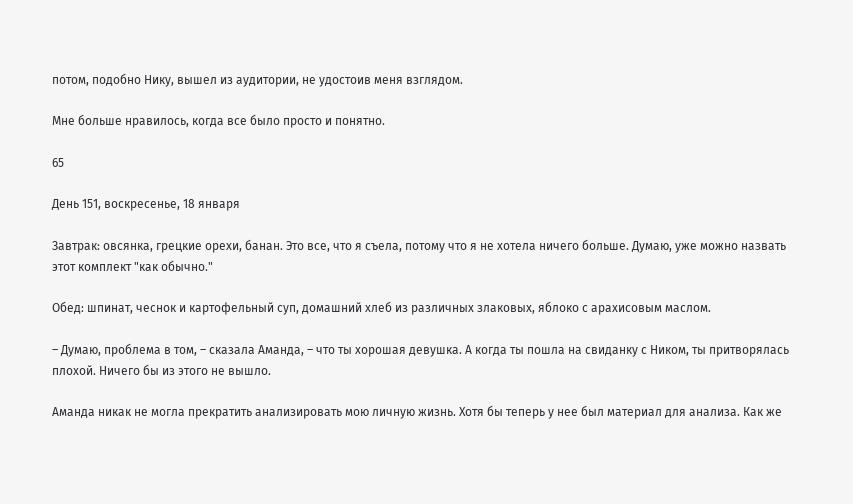потом, подобно Нику, вышел из аудитории, не удостоив меня взглядом.

Мне больше нравилось, когда все было просто и понятно.

65

День 151, воскресенье, 18 января

Завтрак: овсянка, грецкие орехи, банан. Это все, что я съела, потому что я не хотела ничего больше. Думаю, уже можно назвать этот комплект "как обычно."

Обед: шпинат, чеснок и картофельный суп, домашний хлеб из различных злаковых, яблоко с арахисовым маслом.

– Думаю, проблема в том, – сказала Аманда, – что ты хорошая девушка. А когда ты пошла на свиданку с Ником, ты притворялась плохой. Ничего бы из этого не вышло.

Аманда никак не могла прекратить анализировать мою личную жизнь. Хотя бы теперь у нее был материал для анализа. Как же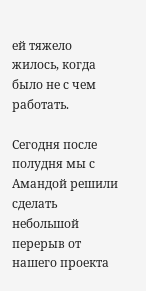ей тяжело жилось, когда было не с чем работать.

Сегодня после полудня мы с Амандой решили сделать небольшой перерыв от нашего проекта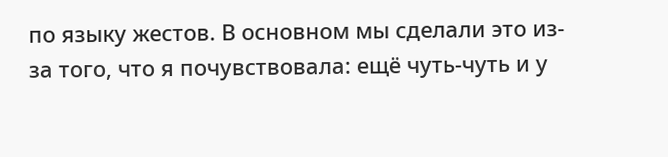по языку жестов. В основном мы сделали это из-за того, что я почувствовала: ещё чуть-чуть и у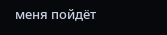меня пойдёт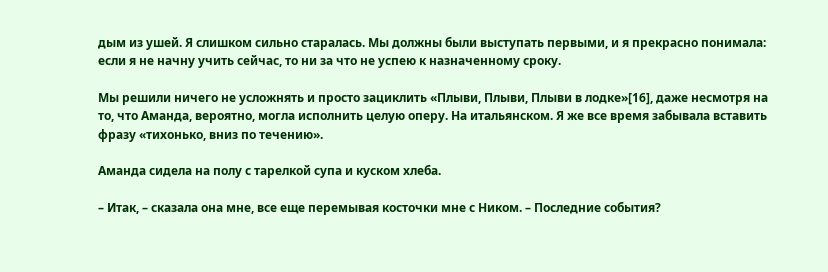дым из ушей. Я слишком сильно старалась. Мы должны были выступать первыми, и я прекрасно понимала: если я не начну учить сейчас, то ни за что не успею к назначенному сроку.

Мы решили ничего не усложнять и просто зациклить «Плыви, Плыви, Плыви в лодке»[16], даже несмотря на то, что Аманда, вероятно, могла исполнить целую оперу. На итальянском. Я же все время забывала вставить фразу «тихонько, вниз по течению».

Аманда сидела на полу с тарелкой супа и куском хлеба.

– Итак, – сказала она мне, все еще перемывая косточки мне с Ником. – Последние события?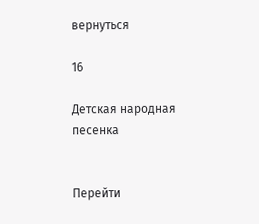вернуться

16

Детская народная песенка


Перейти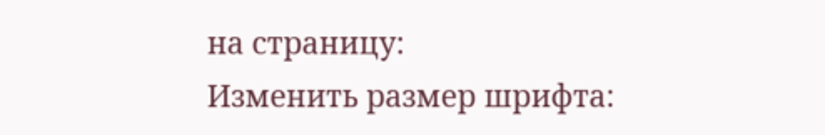на страницу:
Изменить размер шрифта: